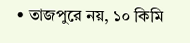• তাজপুরে নয়, ১০ কিমি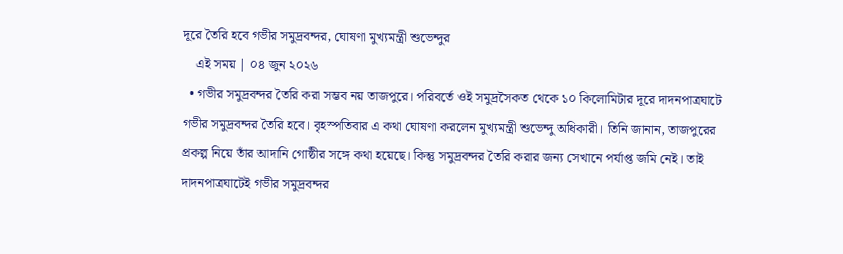দূরে তৈরি হবে গভীর সমুদ্রবন্দর, ঘোষণা মুখ্যমন্ত্রী শুভেন্দুর
    এই সময় | ০৪ জুন ২০২৬
  • গভীর সমুদ্রবন্দর তৈরি করা সম্ভব নয় তাজপুরে। পরিবর্তে ওই সমুদ্রসৈকত থেকে ১০ কিলোমিটার দূরে দাদনপাত্রঘাটে গভীর সমুদ্রবন্দর তৈরি হবে। বৃহস্পতিবার এ কথা ঘোষণা করলেন মুখ্যমন্ত্রী শুভেন্দু অধিকারী। তিনি জানান, তাজপুরের প্রকল্প নিয়ে তাঁর আদানি গোষ্ঠীর সঙ্গে কথা হয়েছে। কিন্তু সমুদ্রবন্দর তৈরি করার জন্য সেখানে পর্যাপ্ত জমি নেই। তাই দাদনপাত্রঘাটেই গভীর সমুদ্রবন্দর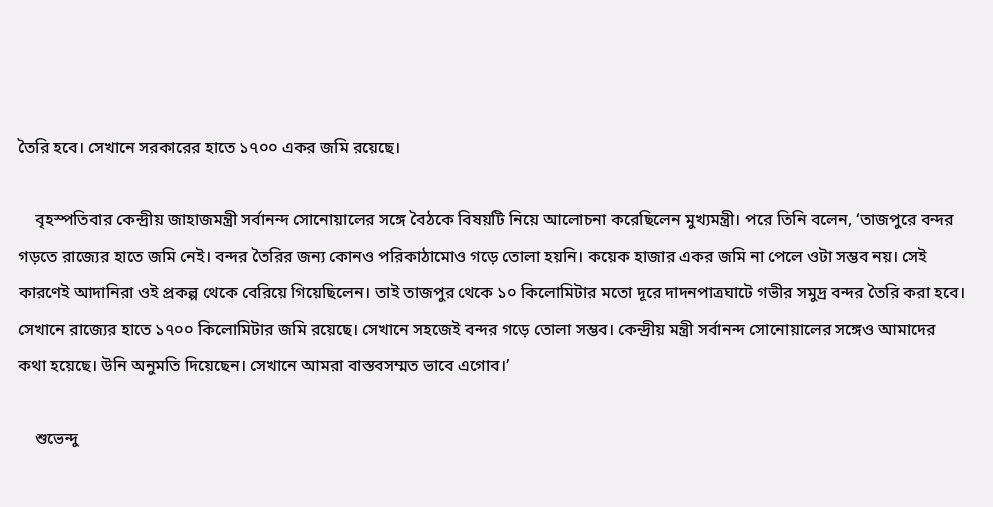তৈরি হবে। সেখানে সরকারের হাতে ১৭০০ একর জমি রয়েছে।

    বৃহস্পতিবার কেন্দ্রীয় জাহাজমন্ত্রী সর্বানন্দ সোনোয়ালের সঙ্গে বৈঠকে বিষয়টি নিয়ে আলোচনা করেছিলেন মুখ্যমন্ত্রী। পরে তিনি বলেন, ‘তাজপুরে বন্দর গড়তে রাজ্যের হাতে জমি নেই। বন্দর তৈরির জন্য কোনও পরিকাঠামোও গড়ে তোলা হয়নি। কয়েক হাজার একর জমি না পেলে ওটা সম্ভব নয়। সেই কারণেই আদানিরা ওই প্রকল্প থেকে বেরিয়ে গিয়েছিলেন। তাই তাজপুর থেকে ১০ কিলোমিটার মতো দূরে দাদনপাত্রঘাটে গভীর সমুদ্র বন্দর তৈরি করা হবে। সেখানে রাজ্যের হাতে ১৭০০ কিলোমিটার জমি রয়েছে। সেখানে সহজেই বন্দর গড়ে তোলা সম্ভব। কেন্দ্রীয় মন্ত্রী সর্বানন্দ সোনোয়ালের সঙ্গেও আমাদের কথা হয়েছে। উনি অনুমতি দিয়েছেন। সেখানে আমরা বাস্তবসম্মত ভাবে এগোব।’

    শুভেন্দু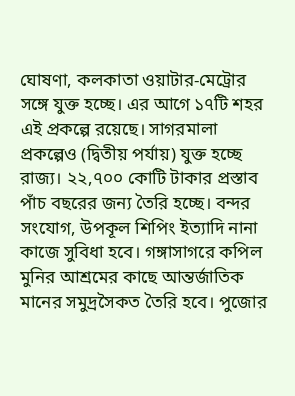ঘোষণা, কলকাতা ওয়াটার-মেট্রোর সঙ্গে যুক্ত হচ্ছে। এর আগে ১৭টি শহর এই প্রকল্পে রয়েছে। সাগরমালা প্রকল্পেও (দ্বিতীয় পর্যায়) যুক্ত হচ্ছে রাজ্য। ২২,৭০০ কোটি টাকার প্রস্তাব পাঁচ বছরের জন্য তৈরি হচ্ছে। বন্দর সংযোগ, উপকূল শিপিং ইত্যাদি নানা কাজে সুবিধা হবে। গঙ্গাসাগরে কপিল মুনির আশ্রমের কাছে আন্তর্জাতিক মানের সমুদ্রসৈকত তৈরি হবে। পুজোর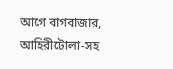আগে বাগবাজার, আহিরীটোলা-সহ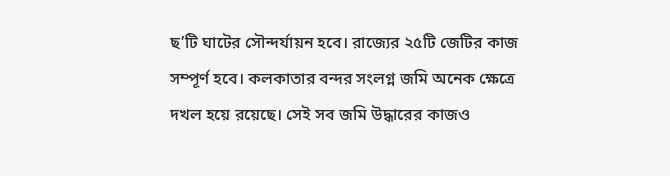ছ’টি ঘাটের সৌন্দর্যায়ন হবে। রাজ্যের ২৫টি জেটির কাজ সম্পূর্ণ হবে। কলকাতার বন্দর সংলগ্ন জমি অনেক ক্ষেত্রে দখল হয়ে রয়েছে। সেই সব জমি উদ্ধারের কাজও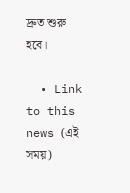দ্রুত শুরু হবে।

  • Link to this news (এই সময়)